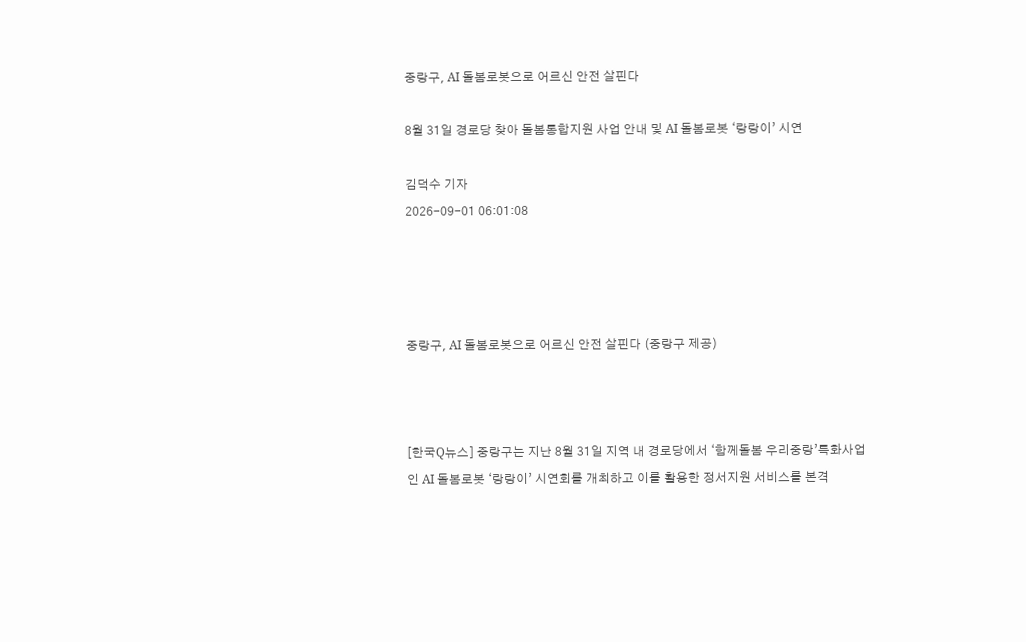중랑구, AI 돌봄로봇으로 어르신 안전 살핀다

8월 31일 경로당 찾아 돌봄통합지원 사업 안내 및 AI 돌봄로봇 ‘랑랑이’ 시연

김덕수 기자
2026-09-01 06:01:08




중랑구, AI 돌봄로봇으로 어르신 안전 살핀다 (중랑구 제공)



[한국Q뉴스] 중랑구는 지난 8월 31일 지역 내 경로당에서 ‘함께돌봄 우리중랑’특화사업인 AI 돌봄로봇 ‘랑랑이’ 시연회를 개최하고 이를 활용한 정서지원 서비스를 본격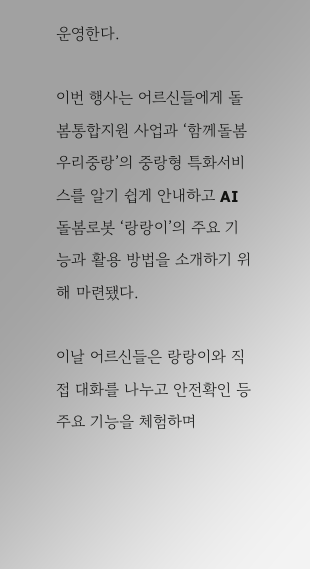운영한다.

이번 행사는 어르신들에게 돌봄통합지원 사업과 ‘함께돌봄 우리중랑’의 중랑형 특화서비스를 알기 쉽게 안내하고 AI 돌봄로봇 ‘랑랑이’의 주요 기능과 활용 방법을 소개하기 위해 마련됐다.

이날 어르신들은 랑랑이와 직접 대화를 나누고 안전확인 등 주요 기능을 체험하며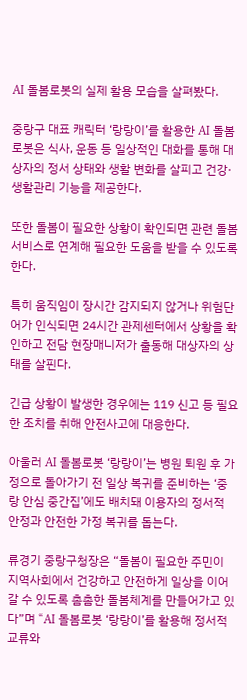AI 돌봄로봇의 실제 활용 모습을 살펴봤다.

중랑구 대표 캐릭터 ‘랑랑이’를 활용한 AI 돌봄로봇은 식사, 운동 등 일상적인 대화를 통해 대상자의 정서 상태와 생활 변화를 살피고 건강·생활관리 기능을 제공한다.

또한 돌봄이 필요한 상황이 확인되면 관련 돌봄서비스로 연계해 필요한 도움을 받을 수 있도록 한다.

특히 움직임이 장시간 감지되지 않거나 위험단어가 인식되면 24시간 관제센터에서 상황을 확인하고 전담 현장매니저가 출동해 대상자의 상태를 살핀다.

긴급 상황이 발생한 경우에는 119 신고 등 필요한 조치를 취해 안전사고에 대응한다.

아울러 AI 돌봄로봇 ‘랑랑이’는 병원 퇴원 후 가정으로 돌아가기 전 일상 복귀를 준비하는 ‘중랑 안심 중간집’에도 배치돼 이용자의 정서적 안정과 안전한 가정 복귀를 돕는다.

류경기 중랑구청장은 “돌봄이 필요한 주민이 지역사회에서 건강하고 안전하게 일상을 이어갈 수 있도록 촘촘한 돌봄체계를 만들어가고 있다”며 “AI 돌봄로봇 ‘랑랑이’를 활용해 정서적 교류와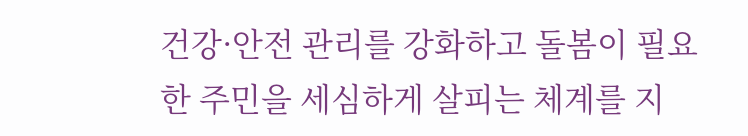건강·안전 관리를 강화하고 돌봄이 필요한 주민을 세심하게 살피는 체계를 지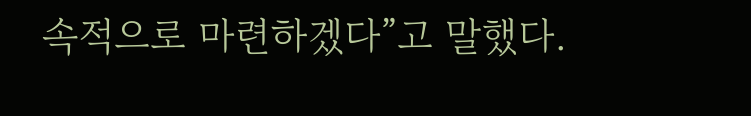속적으로 마련하겠다”고 말했다.